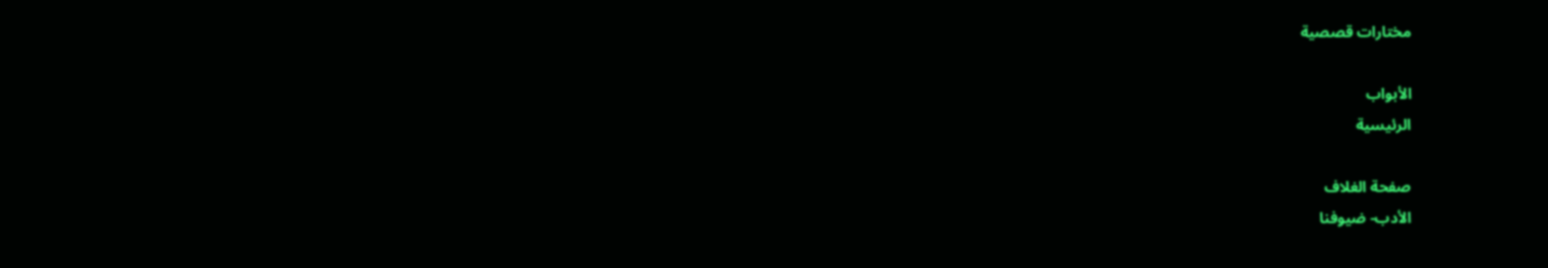مختارات قصصية

الأبواب
الرئيسية

صفحة الغلاف
الأدب- ضيوفنا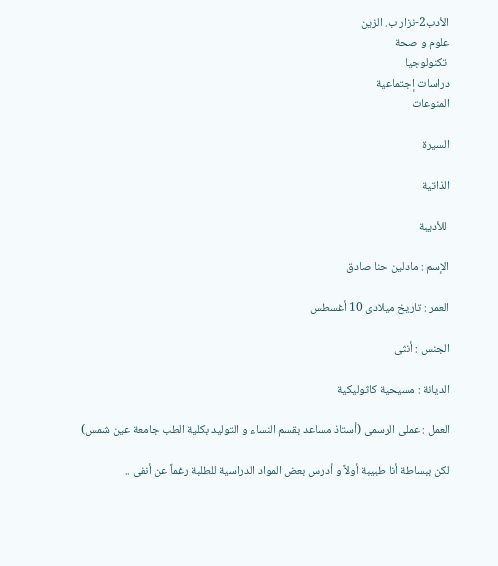الأدب2-نزار ب. الزين
علوم و صحة
 تكنولوجيا
دراسات إجتماعية
المنوعات

السيرة

الذاتية

 للأديبة

الإسم : مادلين حنا صادق

العمر : تاريخ ميلادى 10 أغسطس

الجنس : أنثى

الديانة : مسيحية كاثوليكية

العمل : عملى الرسمى (أستاذ مساعد بقسم النساء و التوليد بكلية الطب جامعة عين شمس)

لكن ببساطة أنا طبيبة أولاً و أدرس بعض المواد الدراسية للطلبة رغماً عن أنفى ..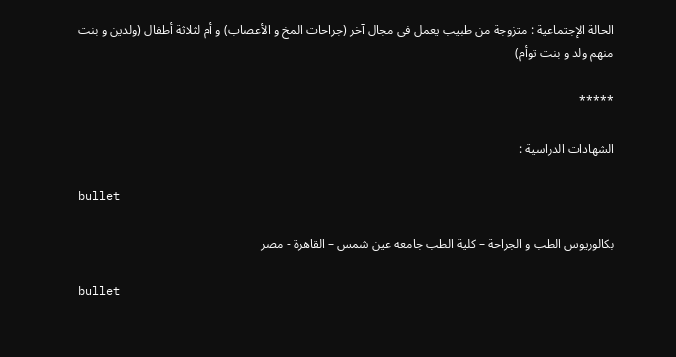الحالة الإجتماعية : متزوجة من طبيب يعمل فى مجال آخر (جراحات المخ و الأعصاب) و أم لثلاثة أطفال (ولدين و بنت منهم ولد و بنت توأم)

*****

الشهادات الدراسية :

bullet

بكالوريوس الطب و الجراحة – كلية الطب جامعه عين شمس – القاهرة - مصر

bullet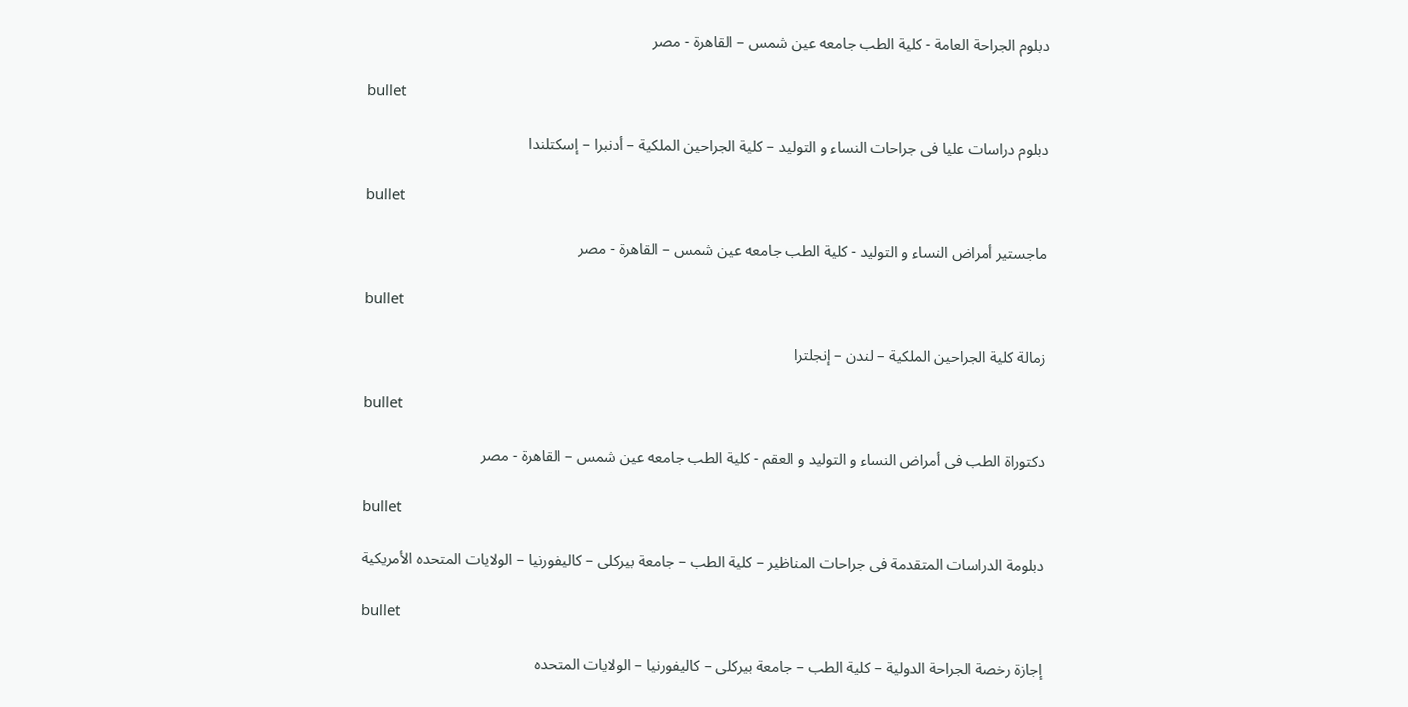دبلوم الجراحة العامة - كلية الطب جامعه عين شمس – القاهرة - مصر

bullet

دبلوم دراسات عليا فى جراحات النساء و التوليد – كلية الجراحين الملكية – أدنبرا – إسكتلندا

bullet

ماجستير أمراض النساء و التوليد - كلية الطب جامعه عين شمس – القاهرة - مصر

bullet

زمالة كلية الجراحين الملكية – لندن – إنجلترا

bullet

دكتوراة الطب فى أمراض النساء و التوليد و العقم - كلية الطب جامعه عين شمس – القاهرة - مصر

bullet

دبلومة الدراسات المتقدمة فى جراحات المناظير – كلية الطب – جامعة بيركلى – كاليفورنيا – الولايات المتحده الأمريكية

bullet

إجازة رخصة الجراحة الدولية – كلية الطب – جامعة بيركلى – كاليفورنيا – الولايات المتحده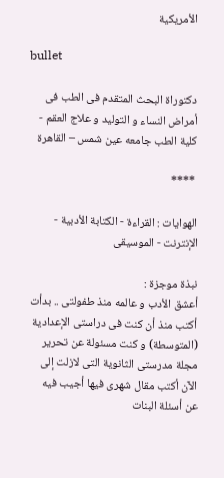الأمريكية

bullet

دكتوراة البحث المتقدم فى الطب فى أمراض النساء و التوليد و علاج العقم - كلية الطب جامعه عين شمس – القاهرة

 ****

الهوايات : القراءة - الكتابة الأدبية - الإنترنت - الموسيقى

نبذة موجزة :
أعشق الأدب و عالمه منذ طفولتى .. بدأت أكتب منذ أن كنت فى دراستى الإعدادية (المتوسطة) و كنت مسئولة عن تحرير مجلة مدرستى الثانوية التى لازلت إلى الآن أكتب مقال شهرى فيها أجيب فيه عن أسئلة البنات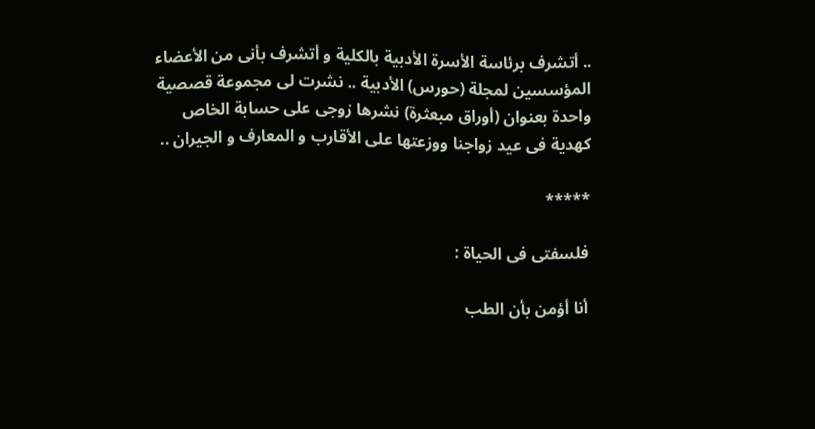.. أتشرف برئاسة الأسرة الأدبية بالكلية و أتشرف بأنى من الأعضاء المؤسسين لمجلة (حورس) الأدبية .. نشرت لى مجموعة قصصية واحدة بعنوان (أوراق مبعثرة) نشرها زوجى على حسابة الخاص كهدية فى عيد زواجنا ووزعتها على الأقارب و المعارف و الجيران ..

*****

فلسفتى فى الحياة :

أنا أؤمن بأن الطب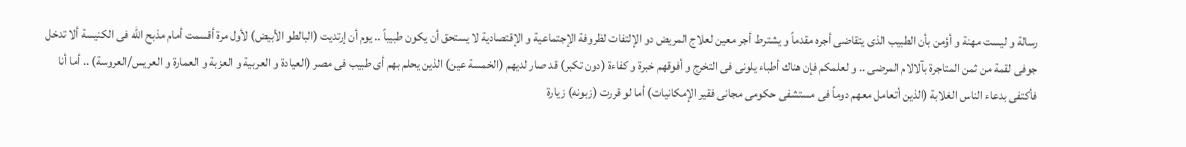رسالة و ليست مهنة و أؤمن بأن الطبيب الذى يتقاضى أجره مقدماً و يشترط أجر معين لعلاج المريض دو الإلتفات لظروفة الإجتماعية و الإقتصادية لا يستحق أن يكون طبيباً .. يوم أن إرتديت (البالطو الأبيض) لأول مرة أقسمت أمام مذبح الله فى الكنيسة ألا تدخل جوفى لقمة من ثمن المتاجرة بآلالام المرضى .. و لعلمكم فإن هناك أطباء يلونى فى التخرج و أفوقهم خبرة و كفاءة (دون تكبر) قد صار لديهم (الخمسة عين) الذين يحلم بهم أى طبيب فى مصر (العيادة و العربية و العزبة و العمارة و العريس/العروسة) .. أما أنا فأكتفى بدعاء الناس الغلابة (الذين أتعامل معهم دوماً فى مستشفى حكومى مجانى فقير الإمكانيات) أما لو قررت (زبونه) زيارة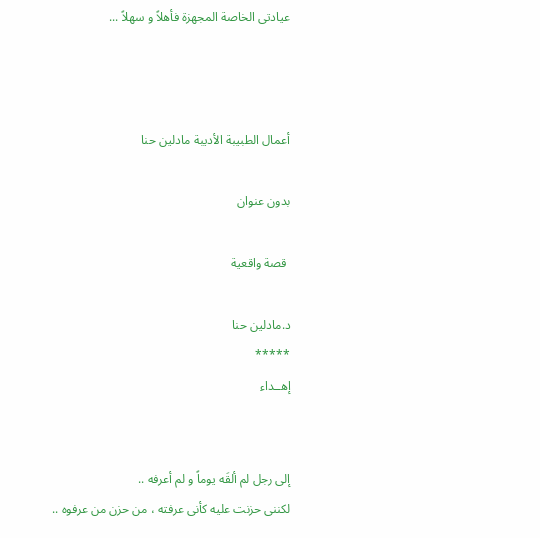عيادتى الخاصة المجهزة فأهلاً و سهلاً ...



أعمال الطبيبة الأديبة مادلين حنا

بدون عنوان

 قصة واقعية

د.مادلين حنا
*****
إهــداء


إلى رجل لم ألقَه يوماً و لم أعرفه ..
لكننى حزنت عليه كأنى عرفته ، من حزن من عرفوه ..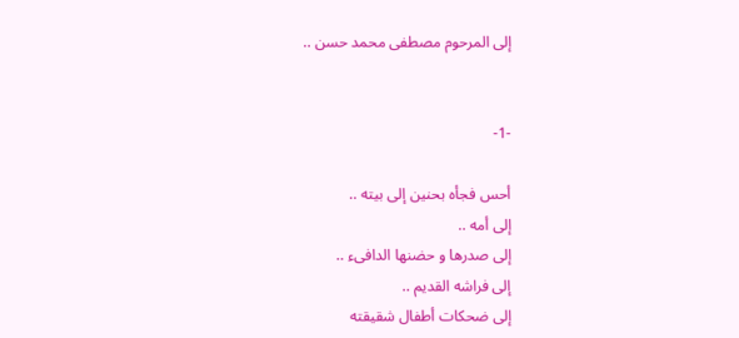إلى المرحوم مصطفى محمد حسن ..


-1-

أحس فجأه بحنين إلى بيته ..
إلى أمه ..
إلى صدرها و حضنها الدافىء ..
إلى فراشه القديم ..
إلى ضحكات أطفال شقيقته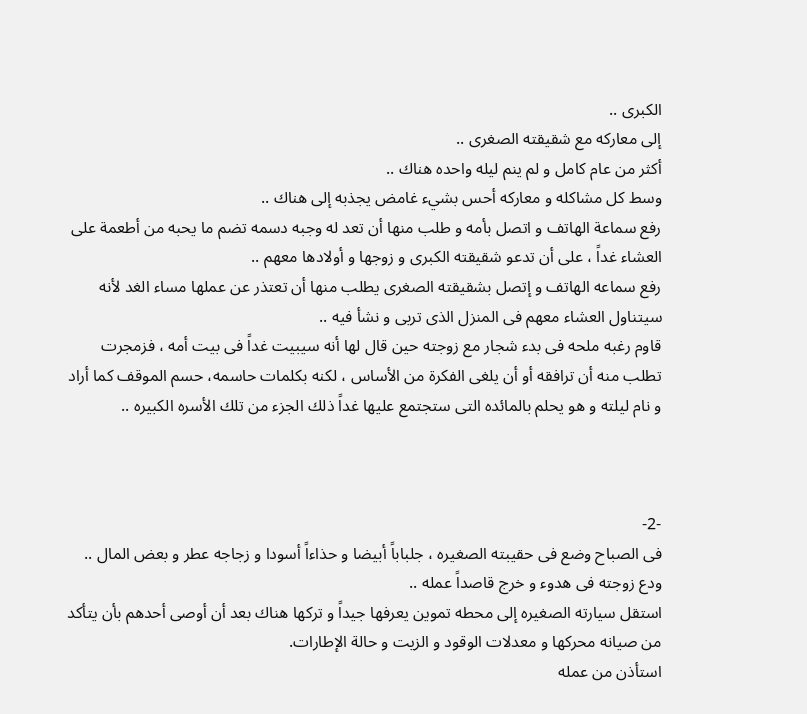الكبرى ..
إلى معاركه مع شقيقته الصغرى ..
أكثر من عام كامل و لم ينم ليله واحده هناك ..
وسط كل مشاكله و معاركه أحس بشيء غامض يجذبه إلى هناك ..
رفع سماعة الهاتف و اتصل بأمه و طلب منها أن تعد له وجبه دسمه تضم ما يحبه من أطعمة على العشاء غداً ، على أن تدعو شقيقته الكبرى و زوجها و أولادها معهم ..
رفع سماعه الهاتف و إتصل بشقيقته الصغرى يطلب منها أن تعتذر عن عملها مساء الغد لأنه سيتناول العشاء معهم فى المنزل الذى تربى و نشأ فيه ..
قاوم رغبه ملحه فى بدء شجار مع زوجته حين قال لها أنه سيبيت غداً فى بيت أمه ، فزمجرت تطلب منه أن ترافقه أو أن يلغى الفكرة من الأساس ، لكنه بكلمات حاسمه، حسم الموقف كما أراد و نام ليلته و هو يحلم بالمائده التى ستجتمع عليها غداً ذلك الجزء من تلك الأسره الكبيره ..



-2-
فى الصباح وضع فى حقيبته الصغيره ، جلباباً أبيضا و حذاءاً أسودا و زجاجه عطر و بعض المال ..
ودع زوجته فى هدوء و خرج قاصداً عمله ..
استقل سيارته الصغيره إلى محطه تموين يعرفها جيداً و تركها هناك بعد أن أوصى أحدهم بأن يتأكد من صيانه محركها و معدلات الوقود و الزيت و حالة الإطارات.
استأذن من عمله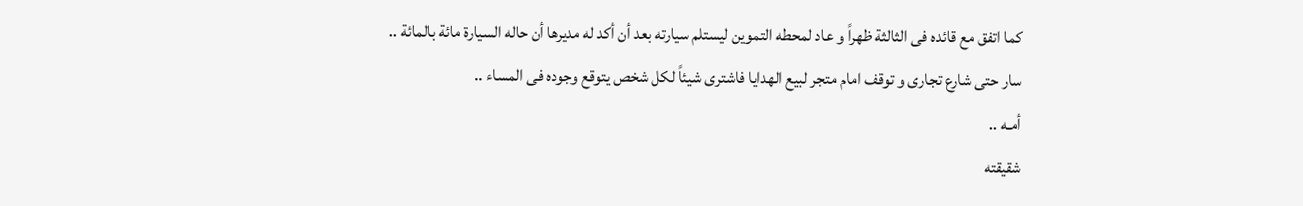كما اتفق مع قائده فى الثالثة ظهراً و عاد لمحطه التموين ليستلم سيارته بعد أن أكد له مديرها أن حاله السيارة مائة بالمائة ..
سار حتى شارع تجارى و توقف امام متجر لبيع الهدايا فاشترى شيئاً لكل شخص يتوقع وجوده فى المساء ..
أمـه ..
شقيقته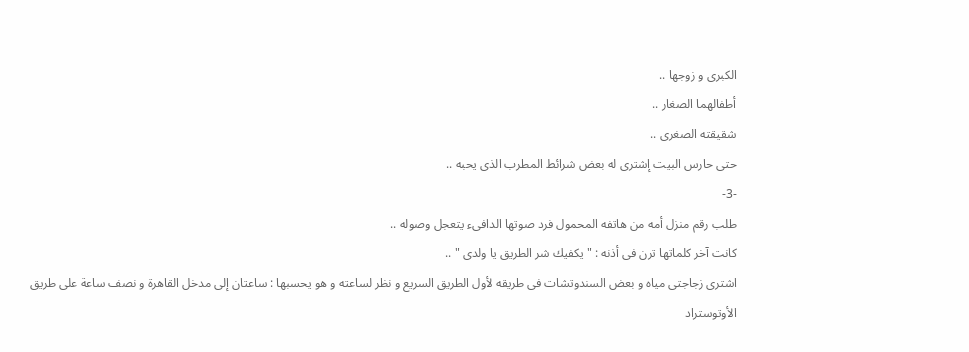الكبرى و زوجها ..
أطفالهما الصغار ..
شقيقته الصغرى ..
حتى حارس البيت إشترى له بعض شرائط المطرب الذى يحبه ..
-3-
طلب رقم منزل أمه من هاتفه المحمول فرد صوتها الدافىء يتعجل وصوله ..
كانت آخر كلماتها ترن فى أذنه : " يكفيك شر الطريق يا ولدى " ..
اشترى زجاجتى مياه و بعض السندوتشات فى طريقه لأول الطريق السريع و نظر لساعته و هو يحسبها : ساعتان إلى مدخل القاهرة و نصف ساعة على طريق الأوتوستراد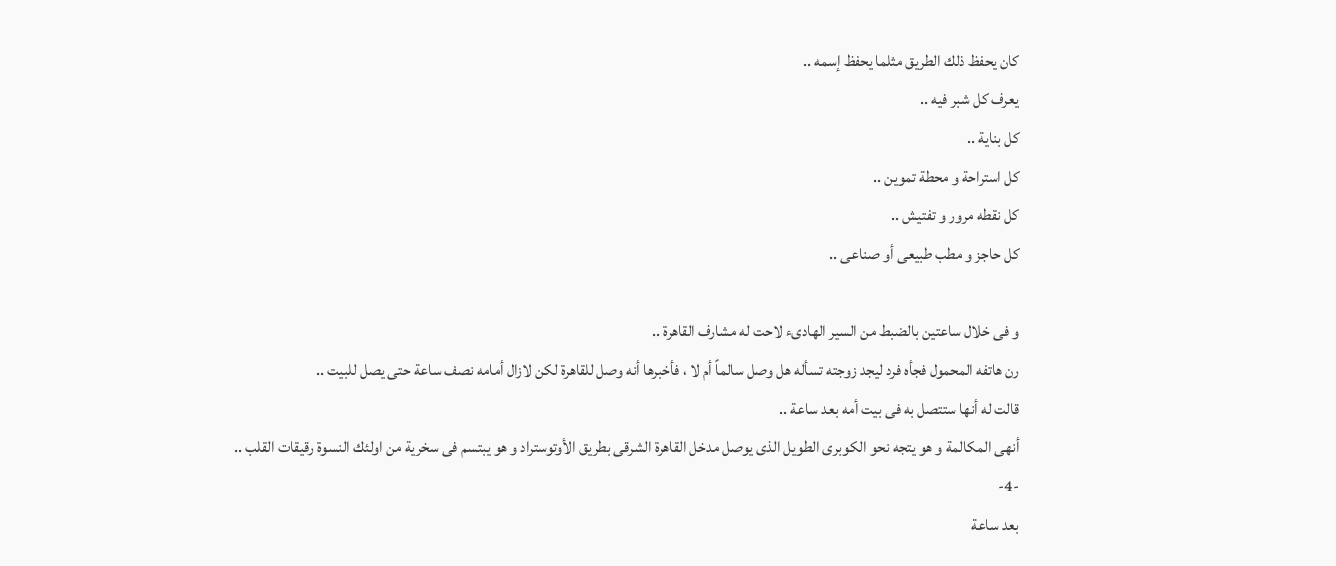كان يحفظ ذلك الطريق مثلما يحفظ إسمه ..
يعرف كل شبر فيه ..
كل بناية ..
كل استراحة و محطة تموين ..
كل نقطه مرور و تفتيش ..
كل حاجز و مطب طبيعى أو صناعى ..

و فى خلال ساعتين بالضبط من السير الهادىء لاحت له مشارف القاهرة ..
رن هاتفه المحمول فجأه فرد ليجد زوجته تسأله هل وصل سالماً أم لا ، فأخبرها أنه وصل للقاهرة لكن لازال أمامه نصف ساعة حتى يصل للبيت ..
قالت له أنها ستتصل به فى بيت أمه بعد ساعة ..
أنهى المكالمة و هو يتجه نحو الكوبرى الطويل الذى يوصل مدخل القاهرة الشرقى بطريق الأوتوستراد و هو يبتسم فى سخرية من اولئك النسوة رقيقات القلب ..
-4-
بعد ساعة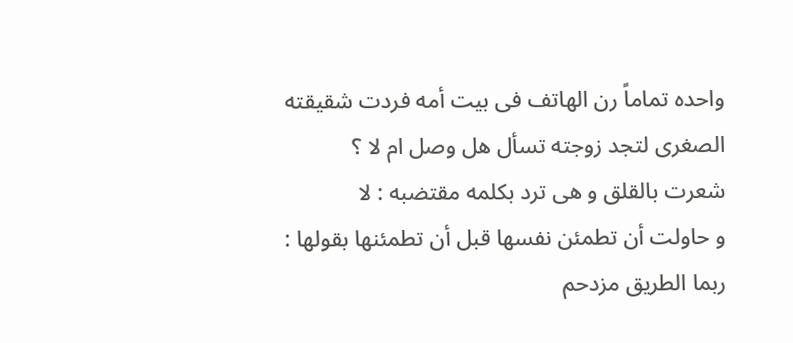واحده تماماً رن الهاتف فى بيت أمه فردت شقيقته الصغرى لتجد زوجته تسأل هل وصل ام لا ؟
شعرت بالقلق و هى ترد بكلمه مقتضبه : لا
و حاولت أن تطمئن نفسها قبل أن تطمئنها بقولها : ربما الطريق مزدحم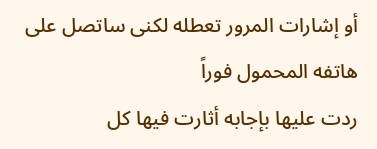أو إشارات المرور تعطله لكنى ساتصل على هاتفه المحمول فوراً
ردت عليها بإجابه أثارت فيها كل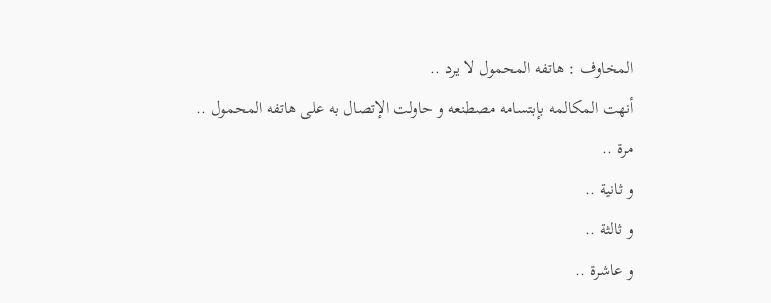المخاوف : هاتفه المحمول لا يرد ..
أنهت المكالمه بإبتسامه مصطنعه و حاولت الإتصال به على هاتفه المحمول ..
مرة ..
و ثانية ..
و ثالثة ..
و عاشرة ..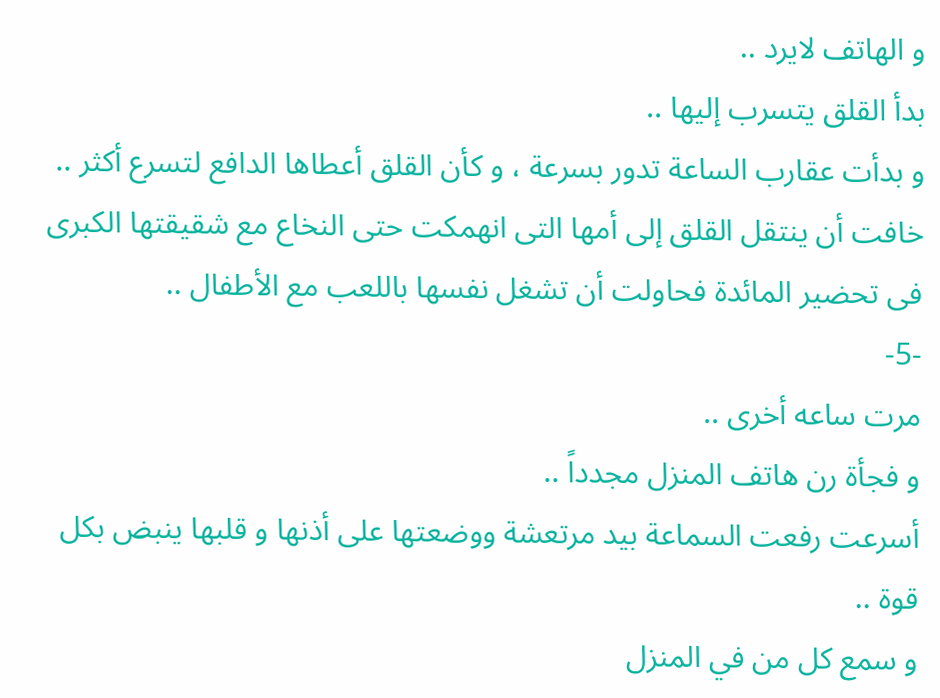و الهاتف لايرد ..
بدأ القلق يتسرب إليها ..
و بدأت عقارب الساعة تدور بسرعة ، و كأن القلق أعطاها الدافع لتسرع أكثر ..
خافت أن ينتقل القلق إلى أمها التى انهمكت حتى النخاع مع شقيقتها الكبرى فى تحضير المائدة فحاولت أن تشغل نفسها باللعب مع الأطفال ..
-5-
مرت ساعه أخرى ..
و فجأة رن هاتف المنزل مجدداً ..
أسرعت رفعت السماعة بيد مرتعشة ووضعتها على أذنها و قلبها ينبض بكل قوة ..
و سمع كل من في المنزل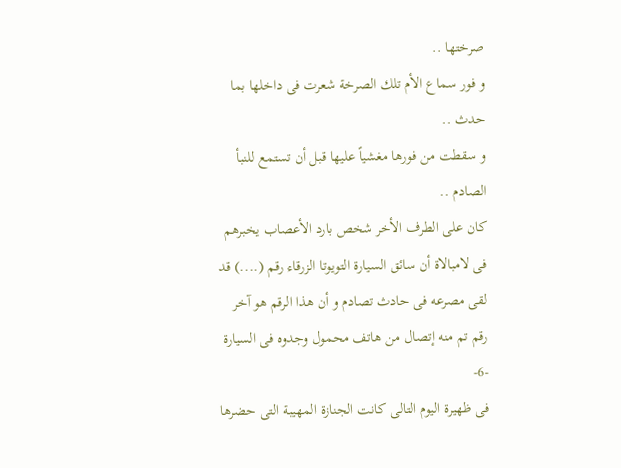صرختها ..
و فور سماع الأم تلك الصرخة شعرت فى داخلها بما حدث ..
و سقطت من فورها مغشياً عليها قبل أن تستمع للنبأ الصادم ..
كان على الطرف الأخر شخص بارد الأعصاب يخبرهم فى لامبالاة أن سائق السيارة التويوتا الزرقاء رقم (....) قد لقى مصرعه فى حادث تصادم و أن هذا الرقم هو آخر رقم تم منه إتصال من هاتف محمول وجدوه فى السيارة
-6-
فى ظهيرة اليوم التالى كانت الجنازة المهيبة التى حضرها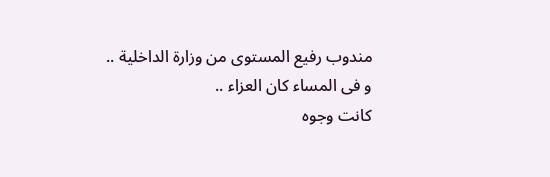مندوب رفيع المستوى من وزارة الداخلية ..
و فى المساء كان العزاء ..
كانت وجوه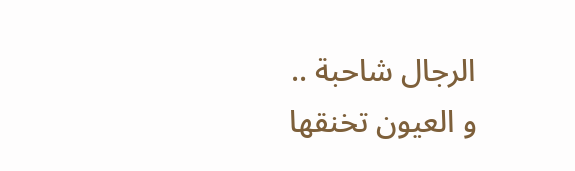الرجال شاحبة ..
و العيون تخنقها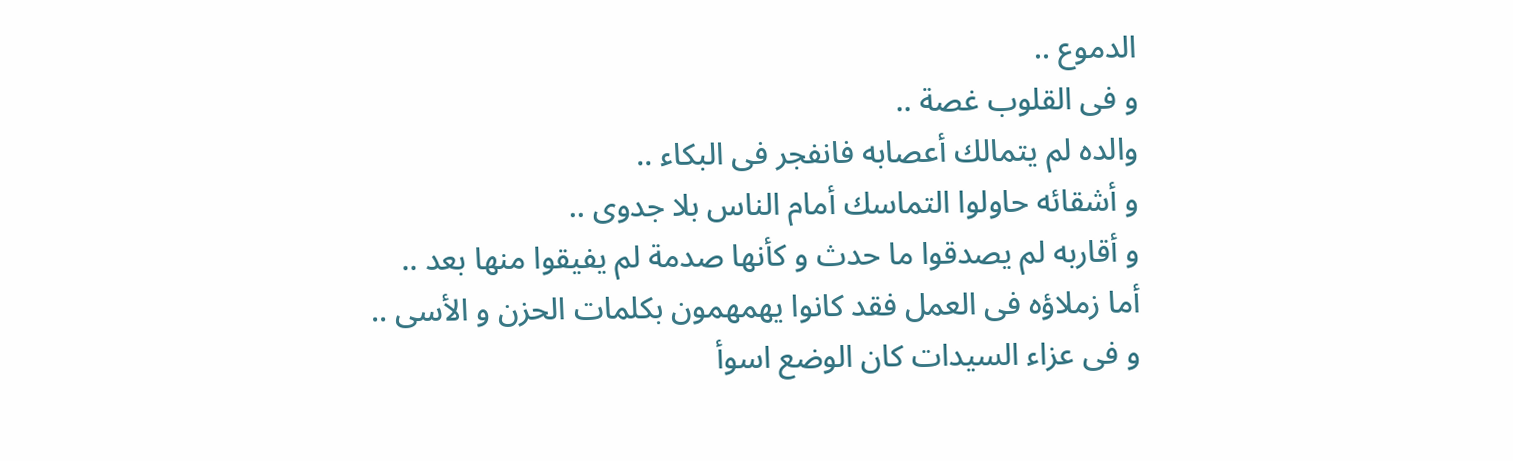الدموع ..
و فى القلوب غصة ..
والده لم يتمالك أعصابه فانفجر فى البكاء ..
و أشقائه حاولوا التماسك أمام الناس بلا جدوى ..
و أقاربه لم يصدقوا ما حدث و كأنها صدمة لم يفيقوا منها بعد ..
أما زملاؤه فى العمل فقد كانوا يهمهمون بكلمات الحزن و الأسى ..
و فى عزاء السيدات كان الوضع اسوأ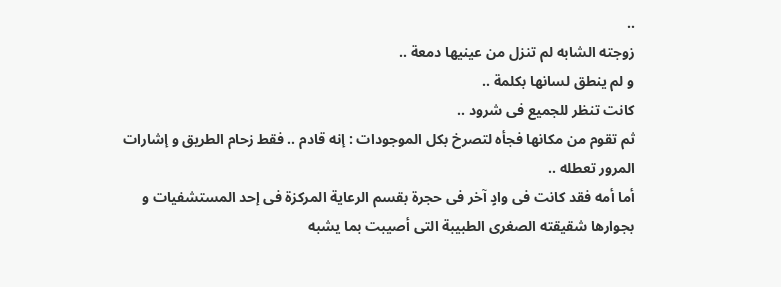..
زوجته الشابه لم تنزل من عينيها دمعة ..
و لم ينطق لسانها بكلمة ..
كانت تنظر للجميع فى شرود ..
ثم تقوم من مكانها فجأه لتصرخ بكل الموجودات : إنه قادم .. فقط زحام الطريق و إشارات المرور تعطله ..
أما أمه فقد كانت فى وادٍ آخر فى حجرة بقسم الرعاية المركزة فى إحد المستشفيات و بجوارها شقيقته الصغرى الطبيبة التى أصيبت بما يشبه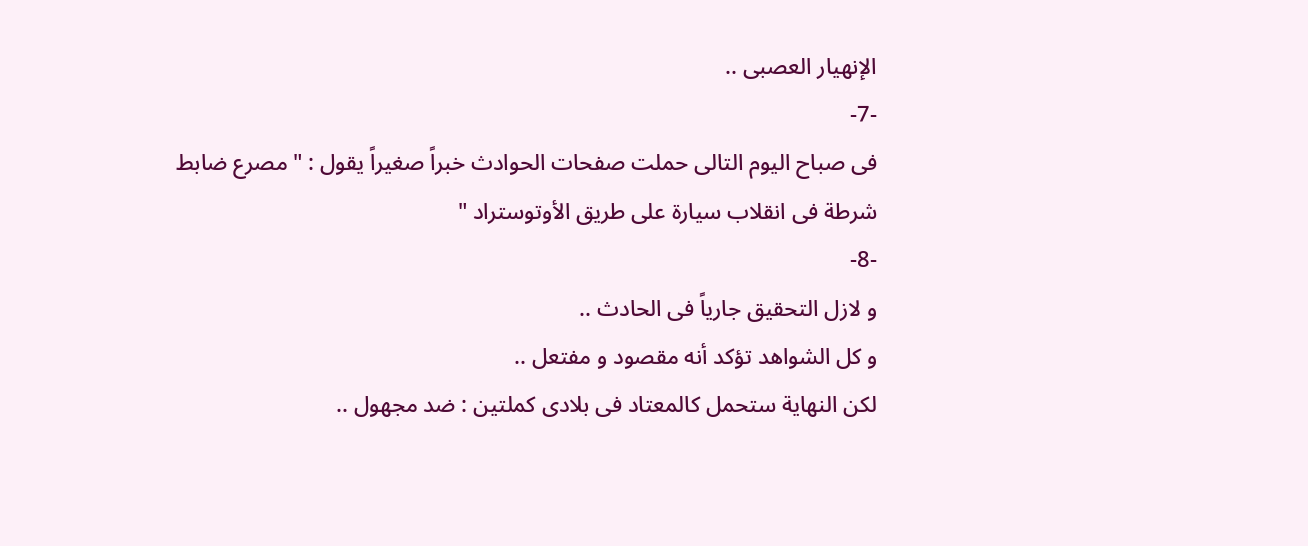الإنهيار العصبى ..
-7-
فى صباح اليوم التالى حملت صفحات الحوادث خبراً صغيراً يقول : " مصرع ضابط شرطة فى انقلاب سيارة على طريق الأوتوستراد "
-8-
و لازل التحقيق جارياً فى الحادث ..
و كل الشواهد تؤكد أنه مقصود و مفتعل ..
لكن النهاية ستحمل كالمعتاد فى بلادى كملتين : ضد مجهول ..